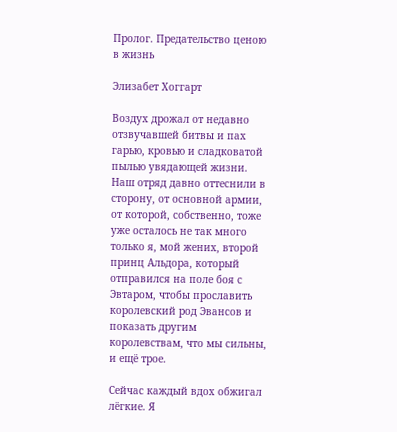Пролог. Предательство ценою в жизнь

Элизабет Хоггарт

Воздух дрожал от недавно отзвучавшей битвы и пах гарью, кровью и сладковатой пылью увядающей жизни. Наш отряд давно оттеснили в сторону, от основной армии, от которой, собственно, тоже уже осталось не так много только я, мой жених, второй принц Альдора, который отправился на поле боя с Эвтаром, чтобы прославить королевский род Эвансов и показать другим королевствам, что мы сильны, и ещё трое.

Сейчас каждый вдох обжигал лёгкие. Я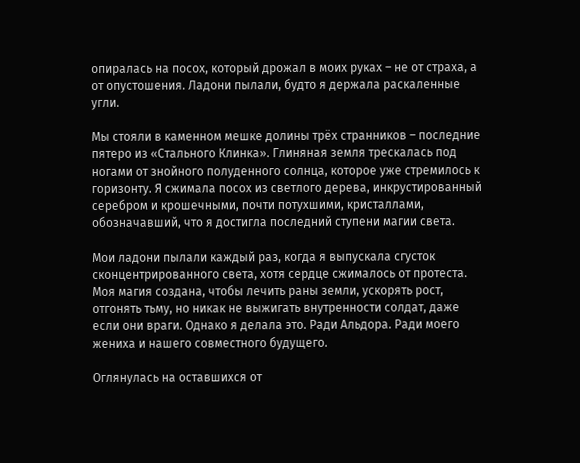опиралась на посох, который дрожал в моих руках – не от страха, а от опустошения. Ладони пылали, будто я держала раскаленные угли.

Мы стояли в каменном мешке долины трёх странников – последние пятеро из «Стального Клинка». Глиняная земля трескалась под ногами от знойного полуденного солнца, которое уже стремилось к горизонту. Я сжимала посох из светлого дерева, инкрустированный серебром и крошечными, почти потухшими, кристаллами, обозначавший, что я достигла последний ступени магии света.

Мои ладони пылали каждый раз, когда я выпускала сгусток сконцентрированного света, хотя сердце сжималось от протеста. Моя магия создана, чтобы лечить раны земли, ускорять рост, отгонять тьму, но никак не выжигать внутренности солдат, даже если они враги. Однако я делала это. Ради Альдора. Ради моего жениха и нашего совместного будущего.

Оглянулась на оставшихся от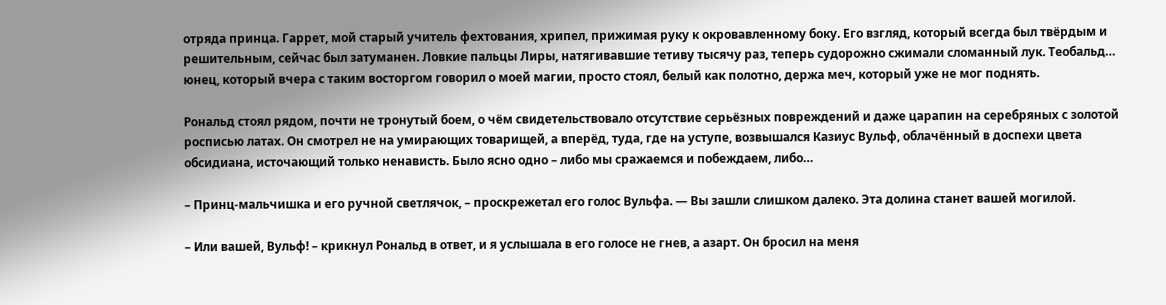отряда принца. Гаррет, мой старый учитель фехтования, хрипел, прижимая руку к окровавленному боку. Его взгляд, который всегда был твёрдым и решительным, сейчас был затуманен. Ловкие пальцы Лиры, натягивавшие тетиву тысячу раз, теперь судорожно сжимали сломанный лук. Теобальд… юнец, который вчера с таким восторгом говорил о моей магии, просто стоял, белый как полотно, держа меч, который уже не мог поднять.

Рональд стоял рядом, почти не тронутый боем, о чём свидетельствовало отсутствие серьёзных повреждений и даже царапин на серебряных с золотой росписью латах. Он смотрел не на умирающих товарищей, а вперёд, туда, где на уступе, возвышался Казиус Вульф, облачённый в доспехи цвета обсидиана, источающий только ненависть. Было ясно одно – либо мы сражаемся и побеждаем, либо…

– Принц-мальчишка и его ручной светлячок, – проскрежетал его голос Вульфа. — Вы зашли слишком далеко. Эта долина станет вашей могилой.

– Или вашей, Вульф! – крикнул Рональд в ответ, и я услышала в его голосе не гнев, а азарт. Он бросил на меня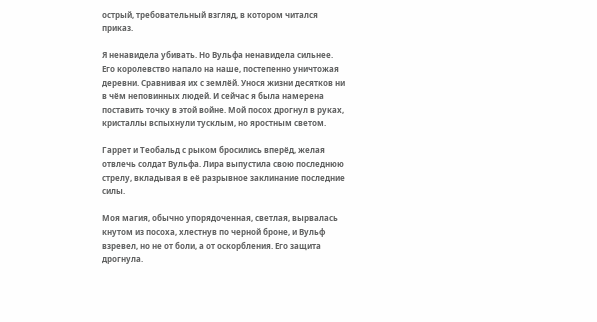острый, требовательный взгляд, в котором читался приказ.

Я ненавидела убивать. Но Вульфа ненавидела сильнее. Его королевство напало на наше, постепенно уничтожая деревни. Сравнивая их с землёй. Унося жизни десятков ни в чём неповинных людей. И сейчас я была намерена поставить точку в этой войне. Мой посох дрогнул в руках, кристаллы вспыхнули тусклым, но яростным светом.

Гаррет и Теобальд с рыком бросились вперёд, желая отвлечь солдат Вульфа. Лира выпустила свою последнюю стрелу, вкладывая в её разрывное заклинание последние силы.

Моя магия, обычно упорядоченная, светлая, вырвалась кнутом из посоха, хлестнув по черной броне, и Вульф взревел, но не от боли, а от оскорбления. Его защита дрогнула.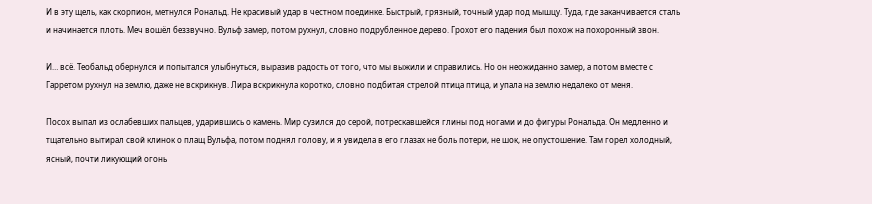И в эту щель, как скорпион, метнулся Рональд. Не красивый удар в честном поединке. Быстрый, грязный, точный удар под мышцу. Туда, где заканчивается сталь и начинается плоть. Меч вошёл беззвучно. Вульф замер, потом рухнул, словно подрубленное дерево. Грохот его падения был похож на похоронный звон.

И… всё. Теобальд обернулся и попытался улыбнуться, выразив радость от того, что мы выжили и справились. Но он неожиданно замер, а потом вместе с Гарретом рухнул на землю, даже не вскрикнув. Лира вскрикнула коротко, словно подбитая стрелой птица птица, и упала на землю недалеко от меня.

Посох выпал из ослабевших пальцев, ударившись о камень. Мир сузился до серой, потрескавшейся глины под ногами и до фигуры Рональда. Он медленно и тщательно вытирал свой клинок о плащ Вульфа, потом поднял голову, и я увидела в его глазах не боль потери, не шок, не опустошение. Там горел холодный, ясный, почти ликующий огонь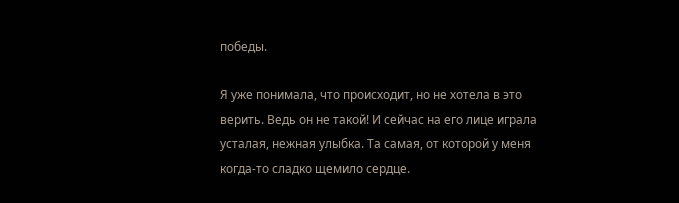победы.

Я уже понимала, что происходит, но не хотела в это верить. Ведь он не такой! И сейчас на его лице играла усталая, нежная улыбка. Та самая, от которой у меня когда-то сладко щемило сердце.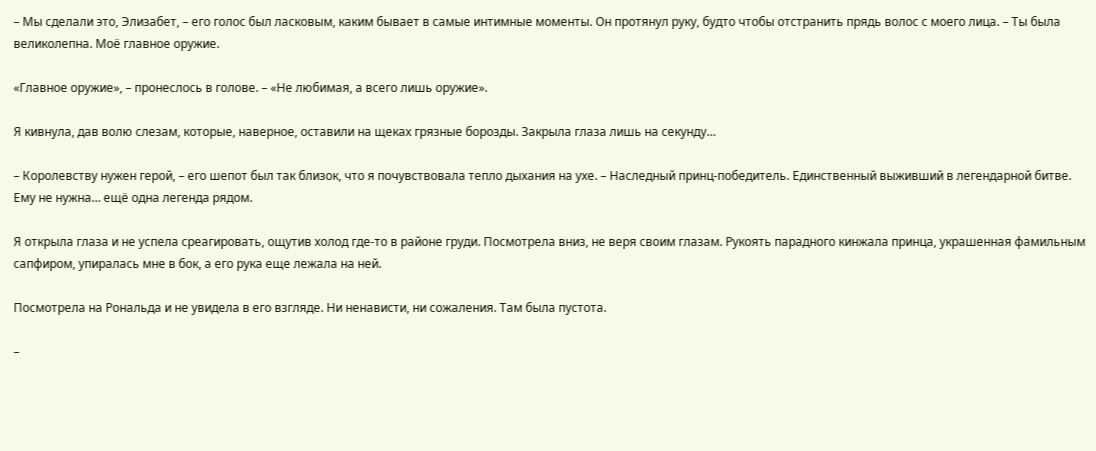– Мы сделали это, Элизабет, – его голос был ласковым, каким бывает в самые интимные моменты. Он протянул руку, будто чтобы отстранить прядь волос с моего лица. – Ты была великолепна. Моё главное оружие.

«Главное оружие», – пронеслось в голове. – «Не любимая, а всего лишь оружие».

Я кивнула, дав волю слезам, которые, наверное, оставили на щеках грязные борозды. Закрыла глаза лишь на секунду…

– Королевству нужен герой, – его шепот был так близок, что я почувствовала тепло дыхания на ухе. – Наследный принц-победитель. Единственный выживший в легендарной битве. Ему не нужна… ещё одна легенда рядом.

Я открыла глаза и не успела среагировать, ощутив холод где-то в районе груди. Посмотрела вниз, не веря своим глазам. Рукоять парадного кинжала принца, украшенная фамильным сапфиром, упиралась мне в бок, а его рука еще лежала на ней.

Посмотрела на Рональда и не увидела в его взгляде. Ни ненависти, ни сожаления. Там была пустота.

–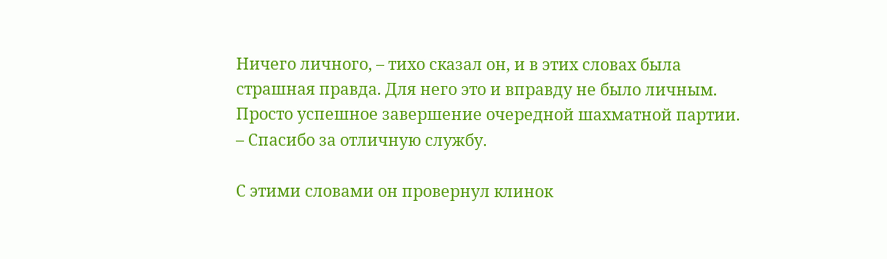Ничего личного, – тихо сказал он, и в этих словах была страшная правда. Для него это и вправду не было личным. Просто успешное завершение очередной шахматной партии. – Спасибо за отличную службу.

С этими словами он провернул клинок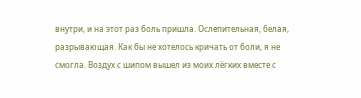внутри, и на этот раз боль пришла. Ослепительная, белая, разрывающая. Как бы не хотелось кричать от боли, я не смогла. Воздух с шипом вышел из моих лёгких вместе с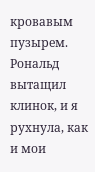кровавым пузырем. Рональд вытащил клинок, и я рухнула, как и мои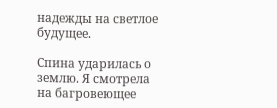надежды на светлое будущее.

Спина ударилась о землю. Я смотрела на багровеющее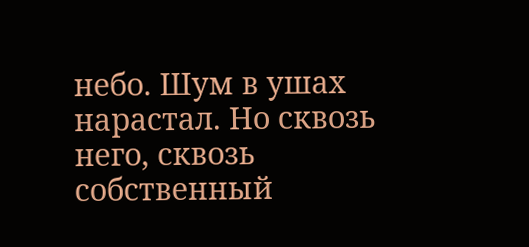небо. Шум в ушах нарастал. Но сквозь него, сквозь собственный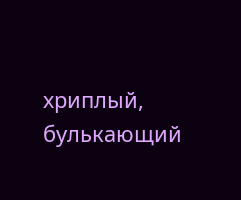хриплый, булькающий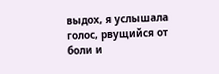выдох, я услышала голос, рвущийся от боли и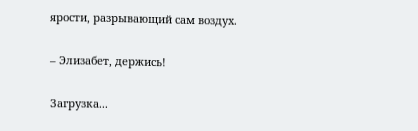ярости, разрывающий сам воздух.

– Элизабет, держись!

Загрузка...